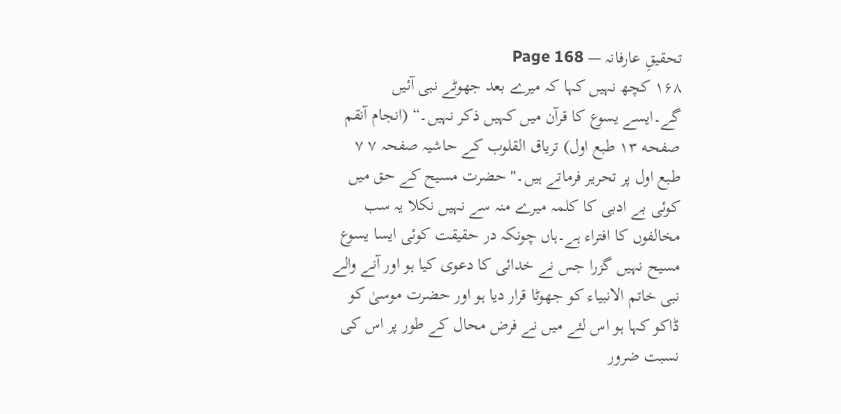تحقیقِ عارفانہ — Page 168
۱۶۸ کچھ نہیں کہا کہ میرے بعد جھوٹے نبی آئیں گے۔ایسے یسوع کا قرآن میں کہیں ذکر نہیں۔“ (انجام آنقم صفحه ۱۳ طبع اول) تریاق القلوب کے حاشیہ صفحہ ۷ ۷ طبع اول پر تحریر فرماتے ہیں۔" حضرت مسیح کے حق میں کوئی بے ادبی کا کلمہ میرے منہ سے نہیں نکلا یہ سب مخالفوں کا افتراء ہے۔ہاں چونکہ در حقیقت کوئی ایسا یسوع مسیح نہیں گزرا جس نے خدائی کا دعوی کیا ہو اور آنے والے نبی خاتم الانبیاء کو جھوٹا قرار دیا ہو اور حضرت موسیٰ کو ڈاکو کہا ہو اس لئے میں نے فرض محال کے طور پر اس کی نسبت ضرور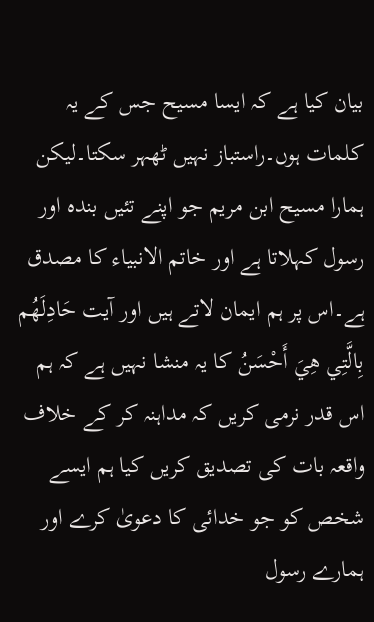بیان کیا ہے کہ ایسا مسیح جس کے یہ کلمات ہوں۔راستباز نہیں ٹھہر سکتا۔لیکن ہمارا مسیح ابن مریم جو اپنے تئیں بندہ اور رسول کہلاتا ہے اور خاتم الانبیاء کا مصدق ہے۔اس پر ہم ایمان لاتے ہیں اور آیت حَادِلَهُم بِالَّتِي هِيَ أَحْسَنُ کا یہ منشا نہیں ہے کہ ہم اس قدر نرمی کریں کہ مداہنہ کر کے خلاف واقعہ بات کی تصدیق کریں کیا ہم ایسے شخص کو جو خدائی کا دعویٰ کرے اور ہمارے رسول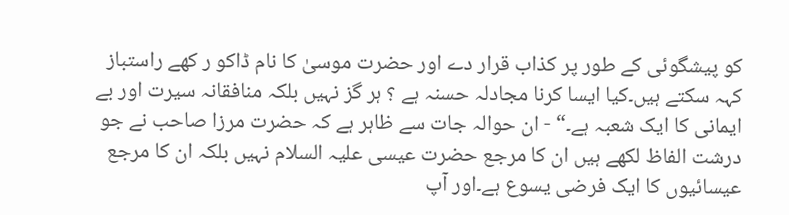کو پیشگوئی کے طور پر کذاب قرار دے اور حضرت موسیٰ کا نام ڈاکو ر کھے راستباز کہہ سکتے ہیں۔کیا ایسا کرنا مجادلہ حسنہ ہے ؟ ہر گز نہیں بلکہ منافقانہ سیرت اور بے ایمانی کا ایک شعبہ ہے۔“ - ان حوالہ جات سے ظاہر ہے کہ حضرت مرزا صاحب نے جو درشت الفاظ لکھے ہیں ان کا مرجع حضرت عیسی علیہ السلام نہیں بلکہ ان کا مرجع عیسائیوں کا ایک فرضی یسوع ہے۔اور آپ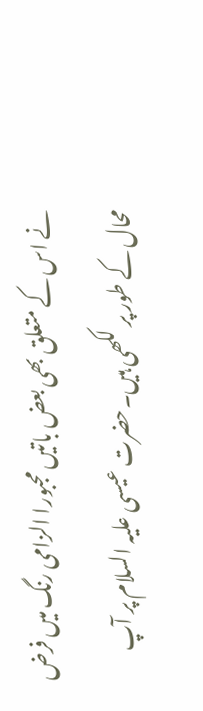نے اس کے متعلق بھی بعض باتیں مجبورا الزامی رنگ میں فرض محال کے طور پر لکھی ہیں۔حضرت عیسی علیہ السلام پر آپ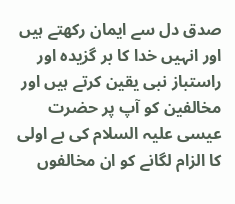صدق دل سے ایمان رکھتے ہیں اور انہیں خدا کا بر گزیدہ اور راستباز نبی یقین کرتے ہیں اور مخالفین کو آپ پر حضرت عیسی علیہ السلام کی بے اولی کا الزام لگانے کو ان مخالفوں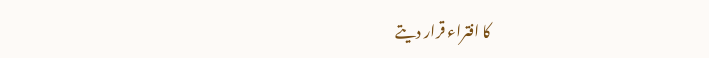کا افتراء قرار دیتے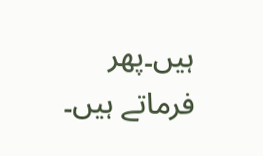ہیں۔پھر فرماتے ہیں۔